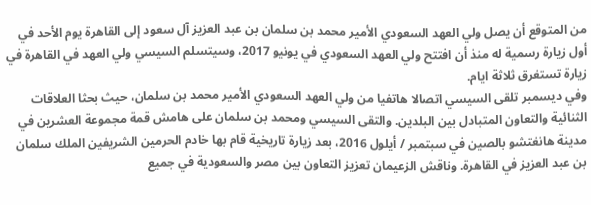من المتوقع أن يصل ولي العهد السعودي الأمير محمد بن سلمان بن عبد العزيز آل سعود إلى القاهرة يوم الأحد في أول زيارة رسمية له منذ أن افتتح ولي العهد السعودي في يونيو 2017، وسيتسلم السيسي ولي العهد في القاهرة في زيارة تستغرق ثلاثة ايام.
وفي ديسمبر تلقى السيسي اتصالا هاتفيا من ولي العهد السعودي الأمير محمد بن سلمان، حيث بحثا العلاقات الثنائية والتعاون المتبادل بين البلدين. والتقى السيسي ومحمد بن سلمان على هامش قمة مجموعة العشرين في مدينة هانغتشو بالصين في سبتمبر / أيلول 2016، بعد زيارة تاريخية قام بها خادم الحرمين الشريفين الملك سلمان بن عبد العزيز في القاهرة. وناقش الزعيمان تعزيز التعاون بين مصر والسعودية في جميع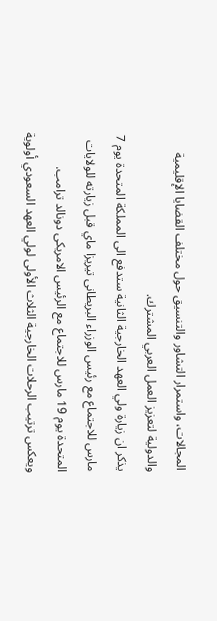المجالات، واستمرار التشاور والتنسيق حول مختلف القضايا الإقليمية والدولية لتعزيز العمل العربي المشترك.
يذكر ان زيارة ولي العهد الخارجية الثانية ستدفع الى المملكة المتحدة يوم 7 مارس للاجتماع مع رئيس الوزراء البريطانى تيريزا ماي قبل زيارته للولايات المتحدة يوم 19 مارس للاجتماع مع الرئيس الامريكى دونالد ترامب.
ويعكس ترتيب الرحلات الخارجية الثلاث الأولى لولي العهد السعودي أولوية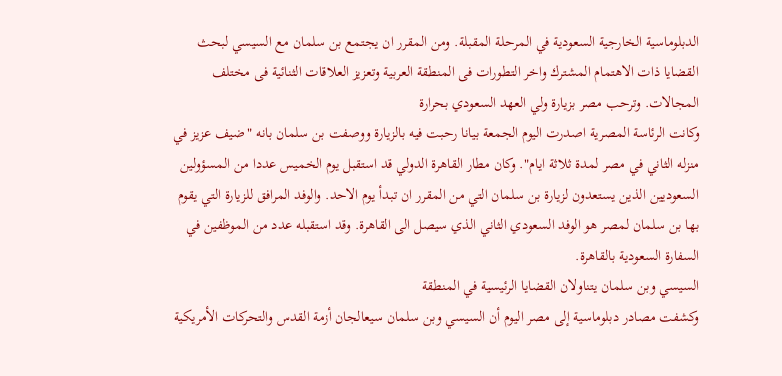الدبلوماسية الخارجية السعودية في المرحلة المقبلة. ومن المقرر ان يجتمع بن سلمان مع السيسي لبحث القضايا ذات الاهتمام المشترك واخر التطورات فى المنطقة العربية وتعزيز العلاقات الثنائية فى مختلف المجالات. وترحب مصر بزيارة ولي العهد السعودي بحرارة
وكانت الرئاسة المصرية اصدرت اليوم الجمعة بيانا رحبت فيه بالزيارة ووصفت بن سلمان بانه "ضيف عزيز في منزله الثاني في مصر لمدة ثلاثة ايام". وكان مطار القاهرة الدولي قد استقبل يوم الخميس عددا من المسؤولين السعوديين الذين يستعدون لزيارة بن سلمان التي من المقرر ان تبدأ يوم الاحد. والوفد المرافق للزيارة التي يقوم بها بن سلمان لمصر هو الوفد السعودي الثاني الذي سيصل الى القاهرة. وقد استقبله عدد من الموظفين في السفارة السعودية بالقاهرة.
السيسي وبن سلمان يتناولان القضايا الرئيسية في المنطقة
وكشفت مصادر دبلوماسية إلى مصر اليوم أن السيسي وبن سلمان سيعالجان أزمة القدس والتحركات الأمريكية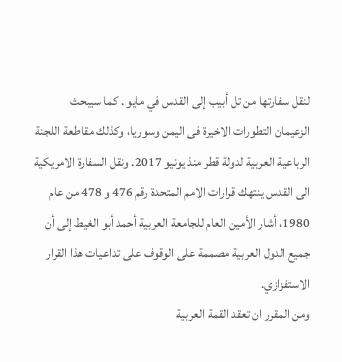لنقل سفارتها من تل أبيب إلى القدس في مايو . كما سيبحث الزعيمان التطورات الاخيرة فى اليمن وسوريا، وكذلك مقاطعة اللجنة الرباعية العربية لدولة قطر منذ يونيو 2017. ونقل السفارة الامريكية الى القدس ينتهك قرارات الامم المتحدة رقم 476 و 478 من عام 1980، أشار الأمين العام للجامعة العربية أحمد أبو الغيط إلى أن جميع الدول العربية مصممة على الوقوف على تداعيات هذا القرار الاستفزازي.
ومن المقرر ان تعقد القمة العربية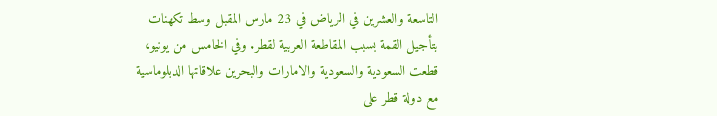التاسعة والعشرين في الرياض في 23 مارس المقبل وسط تكهنات بتأجيل القمة بسبب المقاطعة العربية لقطر. وفي الخامس من يونيو، قطعت السعودية والسعودية والامارات والبحرين علاقاتها الدبلوماسية مع دولة قطر على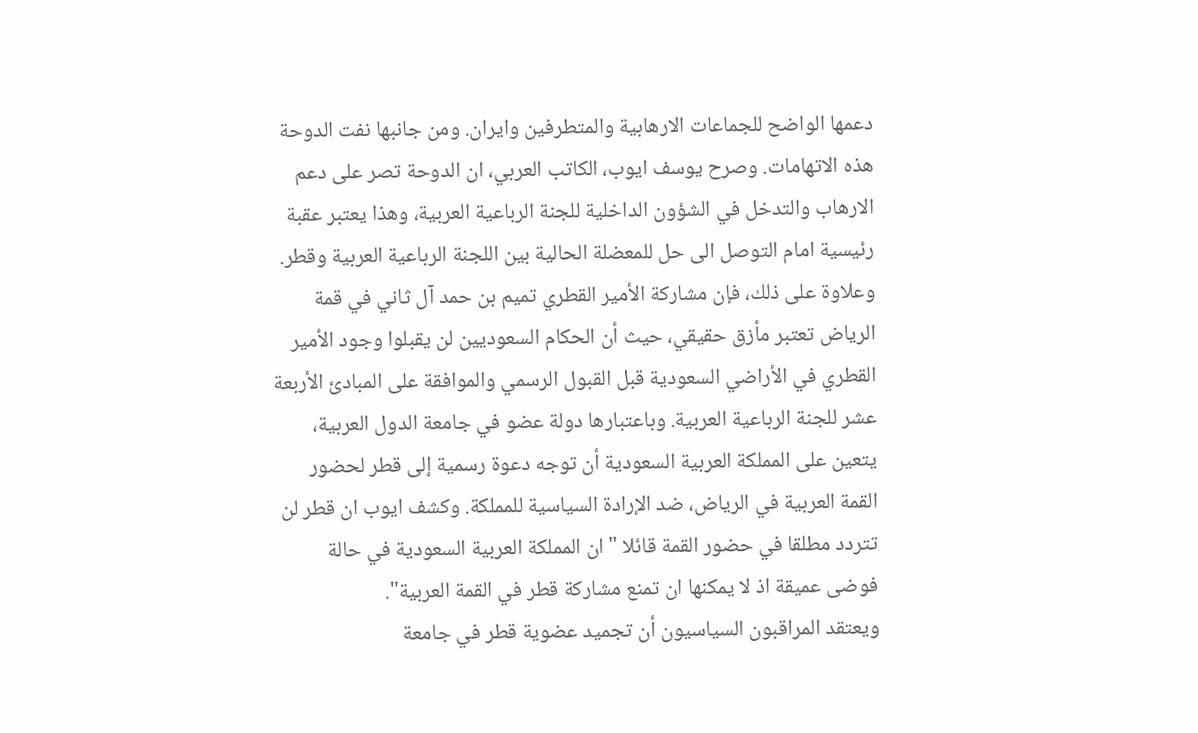دعمها الواضح للجماعات الارهابية والمتطرفين وايران. ومن جانبها نفت الدوحة هذه الاتهامات. وصرح يوسف ايوب، الكاتب العربي، ان الدوحة تصر على دعم الارهاب والتدخل في الشؤون الداخلية للجنة الرباعية العربية، وهذا يعتبر عقبة رئيسية امام التوصل الى حل للمعضلة الحالية بين اللجنة الرباعية العربية وقطر.
وعلاوة على ذلك، فإن مشاركة الأمير القطري تميم بن حمد آل ثاني في قمة الرياض تعتبر مأزق حقيقي، حيث أن الحكام السعوديين لن يقبلوا وجود الأمير القطري في الأراضي السعودية قبل القبول الرسمي والموافقة على المبادئ الأربعة عشر للجنة الرباعية العربية. وباعتبارها دولة عضو في جامعة الدول العربية، يتعين على المملكة العربية السعودية أن توجه دعوة رسمية إلى قطر لحضور القمة العربية في الرياض، ضد الإرادة السياسية للمملكة. وكشف ايوب ان قطر لن تتردد مطلقا في حضور القمة قائلا "ان المملكة العربية السعودية في حالة فوضى عميقة اذ لا يمكنها ان تمنع مشاركة قطر في القمة العربية".
ويعتقد المراقبون السياسيون أن تجميد عضوية قطر في جامعة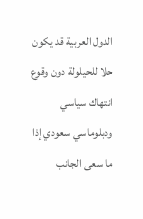الدول العربية قد يكون حلا للحيلولة دون وقوع انتهاك سياسي ودبلوماسي سعودي إذا ما سعى الجانب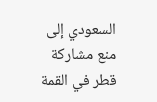السعودي إلى منع مشاركة قطر في القمة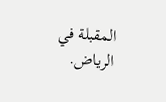المقبلة في الرياض.